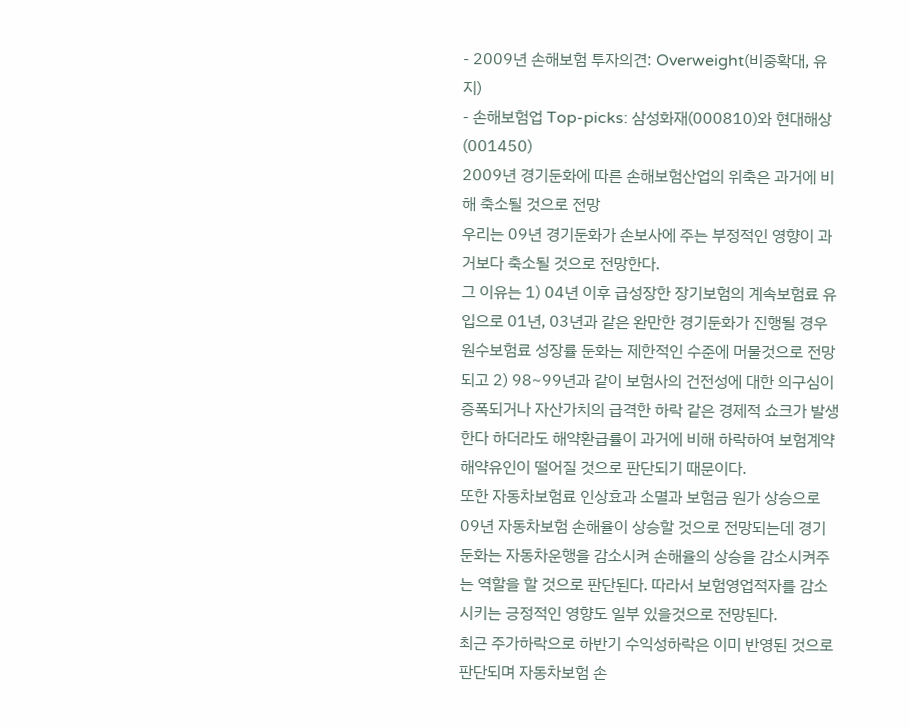- 2009년 손해보험 투자의견: Overweight(비중확대, 유지)
- 손해보험업 Top-picks: 삼성화재(000810)와 현대해상(001450)
2009년 경기둔화에 따른 손해보험산업의 위축은 과거에 비해 축소될 것으로 전망
우리는 09년 경기둔화가 손보사에 주는 부정적인 영향이 과거보다 축소될 것으로 전망한다.
그 이유는 1) 04년 이후 급성장한 장기보험의 계속보험료 유입으로 01년, 03년과 같은 완만한 경기둔화가 진행될 경우 원수보험료 성장률 둔화는 제한적인 수준에 머물것으로 전망되고 2) 98~99년과 같이 보험사의 건전성에 대한 의구심이 증폭되거나 자산가치의 급격한 하락 같은 경제적 쇼크가 발생한다 하더라도 해약환급률이 과거에 비해 하락하여 보험계약 해약유인이 떨어질 것으로 판단되기 때문이다.
또한 자동차보험료 인상효과 소멸과 보험금 원가 상승으로 09년 자동차보험 손해율이 상승할 것으로 전망되는데 경기둔화는 자동차운행을 감소시켜 손해율의 상승을 감소시켜주는 역할을 할 것으로 판단된다. 따라서 보험영업적자를 감소시키는 긍정적인 영향도 일부 있을것으로 전망된다.
최근 주가하락으로 하반기 수익성하락은 이미 반영된 것으로 판단되며 자동차보험 손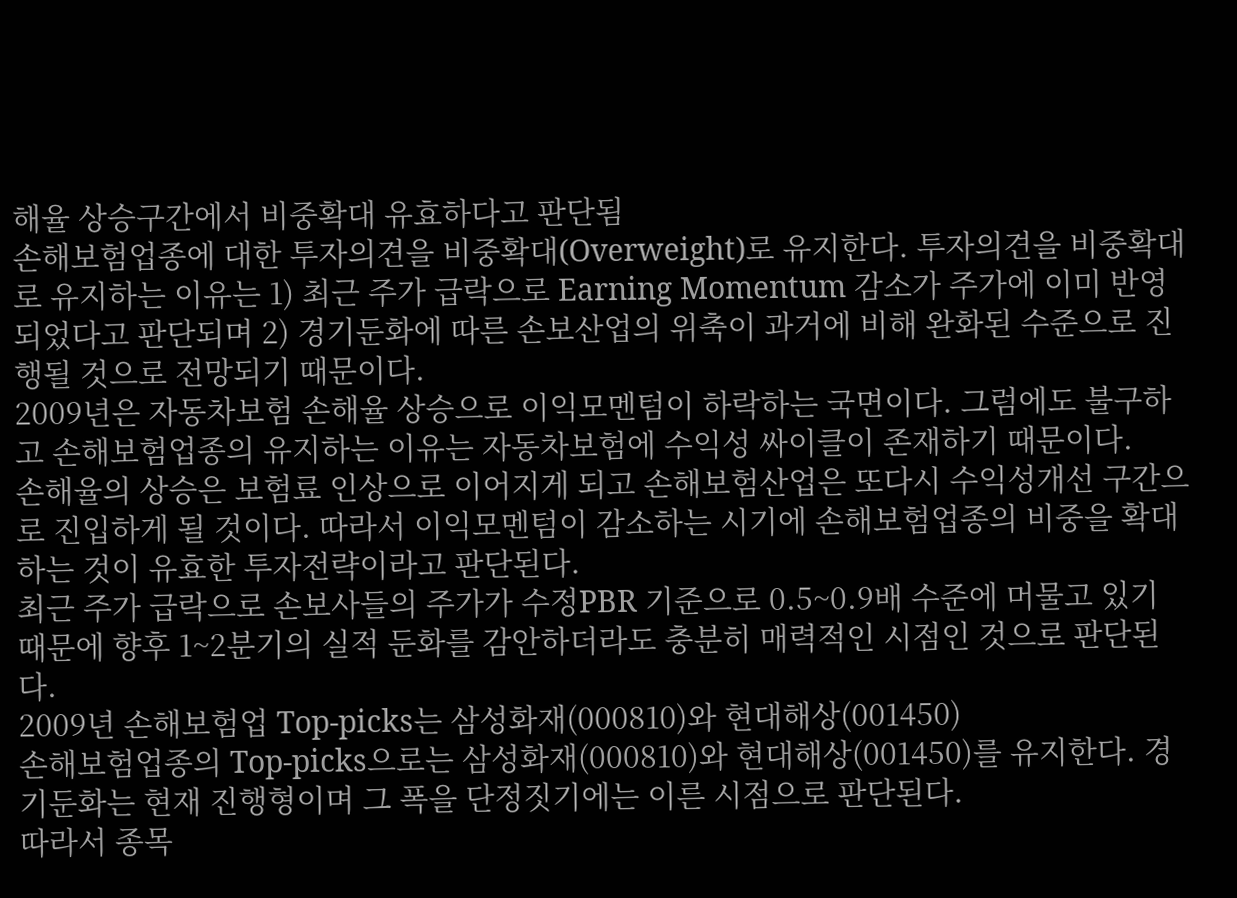해율 상승구간에서 비중확대 유효하다고 판단됨
손해보험업종에 대한 투자의견을 비중확대(Overweight)로 유지한다. 투자의견을 비중확대로 유지하는 이유는 1) 최근 주가 급락으로 Earning Momentum 감소가 주가에 이미 반영되었다고 판단되며 2) 경기둔화에 따른 손보산업의 위축이 과거에 비해 완화된 수준으로 진행될 것으로 전망되기 때문이다.
2009년은 자동차보험 손해율 상승으로 이익모멘텀이 하락하는 국면이다. 그럼에도 불구하고 손해보험업종의 유지하는 이유는 자동차보험에 수익성 싸이클이 존재하기 때문이다.
손해율의 상승은 보험료 인상으로 이어지게 되고 손해보험산업은 또다시 수익성개선 구간으로 진입하게 될 것이다. 따라서 이익모멘텀이 감소하는 시기에 손해보험업종의 비중을 확대하는 것이 유효한 투자전략이라고 판단된다.
최근 주가 급락으로 손보사들의 주가가 수정PBR 기준으로 0.5~0.9배 수준에 머물고 있기 때문에 향후 1~2분기의 실적 둔화를 감안하더라도 충분히 매력적인 시점인 것으로 판단된다.
2009년 손해보험업 Top-picks는 삼성화재(000810)와 현대해상(001450)
손해보험업종의 Top-picks으로는 삼성화재(000810)와 현대해상(001450)를 유지한다. 경기둔화는 현재 진행형이며 그 폭을 단정짓기에는 이른 시점으로 판단된다.
따라서 종목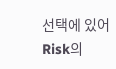선택에 있어 Risk의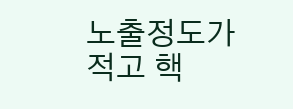노출정도가 적고 핵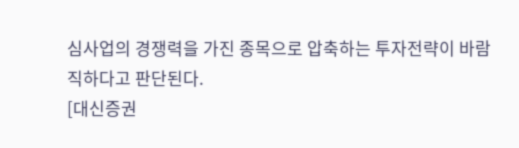심사업의 경쟁력을 가진 종목으로 압축하는 투자전략이 바람직하다고 판단된다.
[대신증권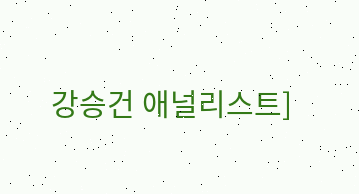강승건 애널리스트]